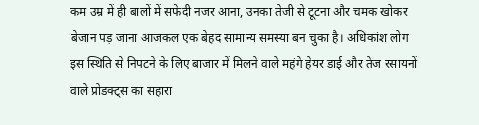कम उम्र में ही बालों में सफेदी नजर आना, उनका तेजी से टूटना और चमक खोकर बेजान पड़ जाना आजकल एक बेहद सामान्य समस्या बन चुका है। अधिकांश लोग इस स्थिति से निपटने के लिए बाजार में मिलने वाले महंगे हेयर डाई और तेज रसायनों वाले प्रोडक्ट्स का सहारा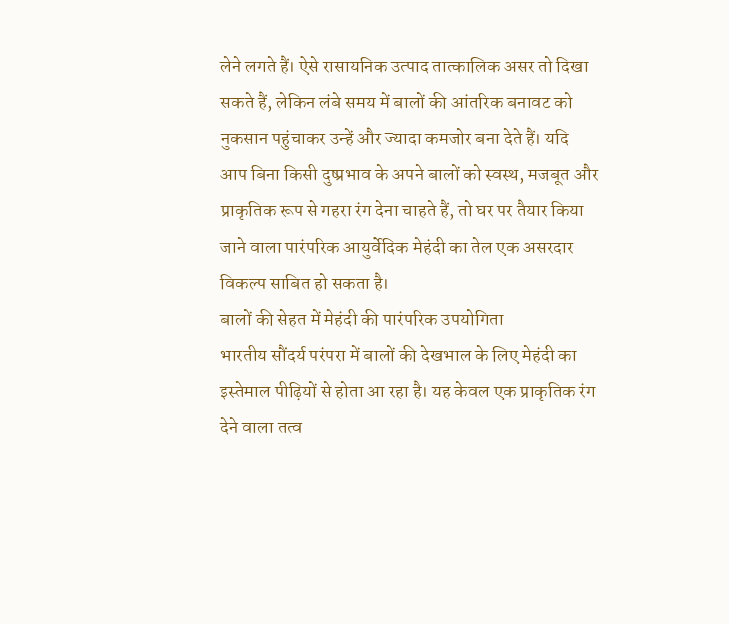लेने लगते हैं। ऐसे रासायनिक उत्पाद तात्कालिक असर तो दिखा सकते हैं, लेकिन लंबे समय में बालों की आंतरिक बनावट को नुकसान पहुंचाकर उन्हें और ज्यादा कमजोर बना देते हैं। यदि आप बिना किसी दुष्प्रभाव के अपने बालों को स्वस्थ, मजबूत और प्राकृतिक रूप से गहरा रंग देना चाहते हैं, तो घर पर तैयार किया जाने वाला पारंपरिक आयुर्वेदिक मेहंदी का तेल एक असरदार विकल्प साबित हो सकता है।
बालों की सेहत में मेहंदी की पारंपरिक उपयोगिता
भारतीय सौंदर्य परंपरा में बालों की देखभाल के लिए मेहंदी का इस्तेमाल पीढ़ियों से होता आ रहा है। यह केवल एक प्राकृतिक रंग देने वाला तत्व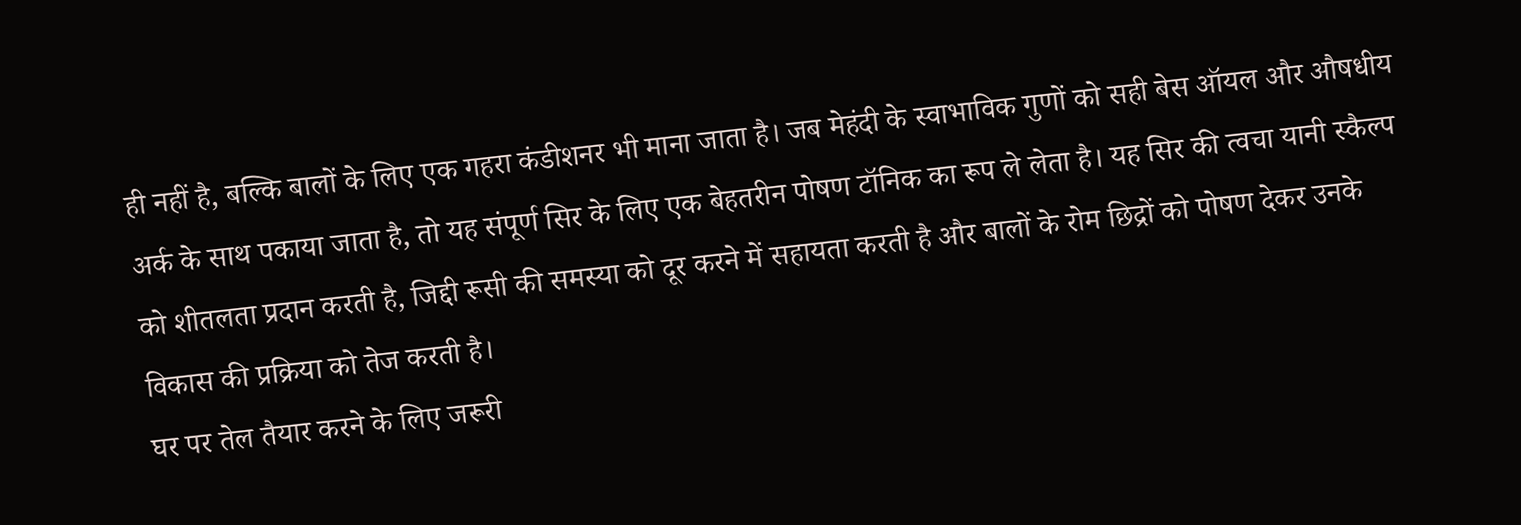ही नहीं है, बल्कि बालों के लिए एक गहरा कंडीशनर भी माना जाता है। जब मेहंदी के स्वाभाविक गुणों को सही बेस ऑयल और औषधीय अर्क के साथ पकाया जाता है, तो यह संपूर्ण सिर के लिए एक बेहतरीन पोषण टॉनिक का रूप ले लेता है। यह सिर की त्वचा यानी स्कैल्प को शीतलता प्रदान करती है, जिद्दी रूसी की समस्या को दूर करने में सहायता करती है और बालों के रोम छिद्रों को पोषण देकर उनके विकास की प्रक्रिया को तेज करती है।
घर पर तेल तैयार करने के लिए जरूरी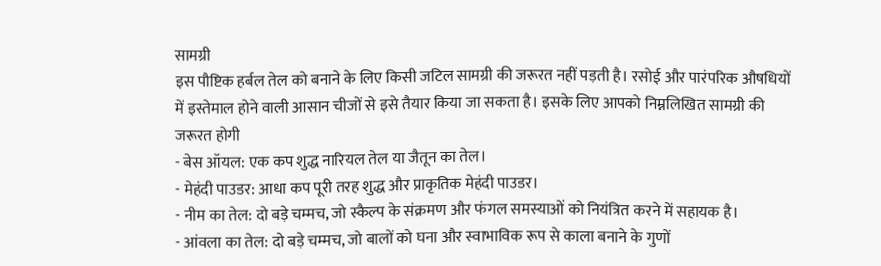सामग्री
इस पौष्टिक हर्बल तेल को बनाने के लिए किसी जटिल सामग्री की जरूरत नहीं पड़ती है। रसोई और पारंपरिक औषधियों में इस्तेमाल होने वाली आसान चीजों से इसे तैयार किया जा सकता है। इसके लिए आपको निम्नलिखित सामग्री की जरूरत होगी
- बेस ऑयल: एक कप शुद्ध नारियल तेल या जैतून का तेल।
- मेहंदी पाउडर: आधा कप पूरी तरह शुद्ध और प्राकृतिक मेहंदी पाउडर।
- नीम का तेल: दो बड़े चम्मच, जो स्कैल्प के संक्रमण और फंगल समस्याओं को नियंत्रित करने में सहायक है।
- आंवला का तेल: दो बड़े चम्मच, जो बालों को घना और स्वाभाविक रूप से काला बनाने के गुणों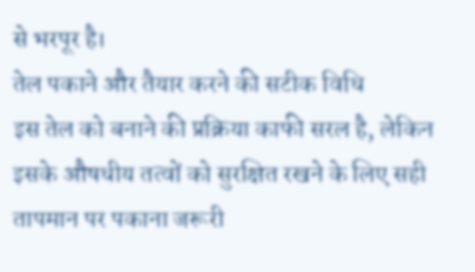से भरपूर है।
तेल पकाने और तैयार करने की सटीक विधि
इस तेल को बनाने की प्रक्रिया काफी सरल है, लेकिन इसके औषधीय तत्वों को सुरक्षित रखने के लिए सही तापमान पर पकाना जरूरी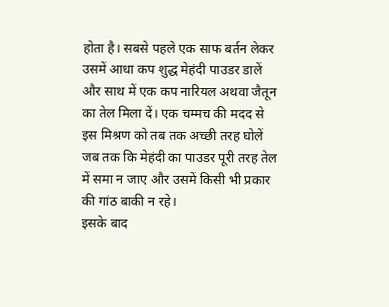होता है। सबसे पहले एक साफ बर्तन लेकर उसमें आधा कप शुद्ध मेहंदी पाउडर डालें और साथ में एक कप नारियल अथवा जैतून का तेल मिला दें। एक चम्मच की मदद से इस मिश्रण को तब तक अच्छी तरह घोलें जब तक कि मेहंदी का पाउडर पूरी तरह तेल में समा न जाए और उसमें किसी भी प्रकार की गांठ बाकी न रहे।
इसके बाद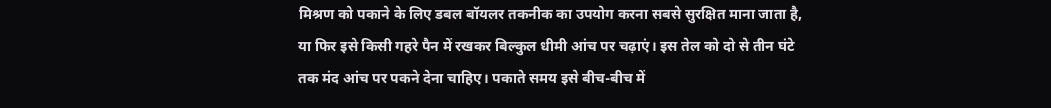मिश्रण को पकाने के लिए डबल बॉयलर तकनीक का उपयोग करना सबसे सुरक्षित माना जाता है, या फिर इसे किसी गहरे पैन में रखकर बिल्कुल धीमी आंच पर चढ़ाएं। इस तेल को दो से तीन घंटे तक मंद आंच पर पकने देना चाहिए। पकाते समय इसे बीच-बीच में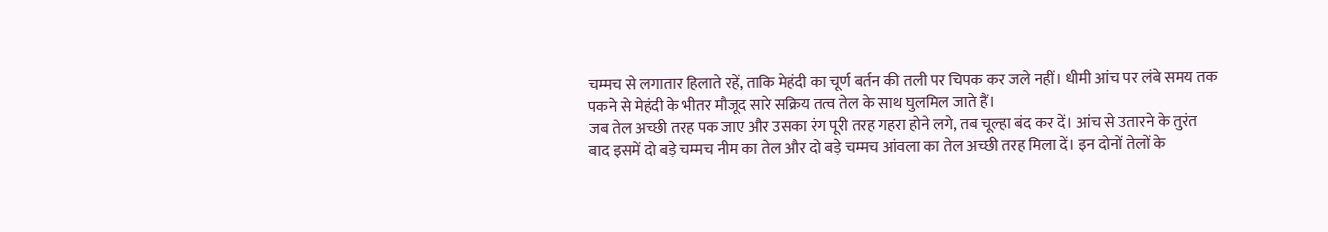चम्मच से लगातार हिलाते रहें, ताकि मेहंदी का चूर्ण बर्तन की तली पर चिपक कर जले नहीं। धीमी आंच पर लंबे समय तक पकने से मेहंदी के भीतर मौजूद सारे सक्रिय तत्व तेल के साथ घुलमिल जाते हैं।
जब तेल अच्छी तरह पक जाए और उसका रंग पूरी तरह गहरा होने लगे, तब चूल्हा बंद कर दें। आंच से उतारने के तुरंत बाद इसमें दो बड़े चम्मच नीम का तेल और दो बड़े चम्मच आंवला का तेल अच्छी तरह मिला दें। इन दोनों तेलों के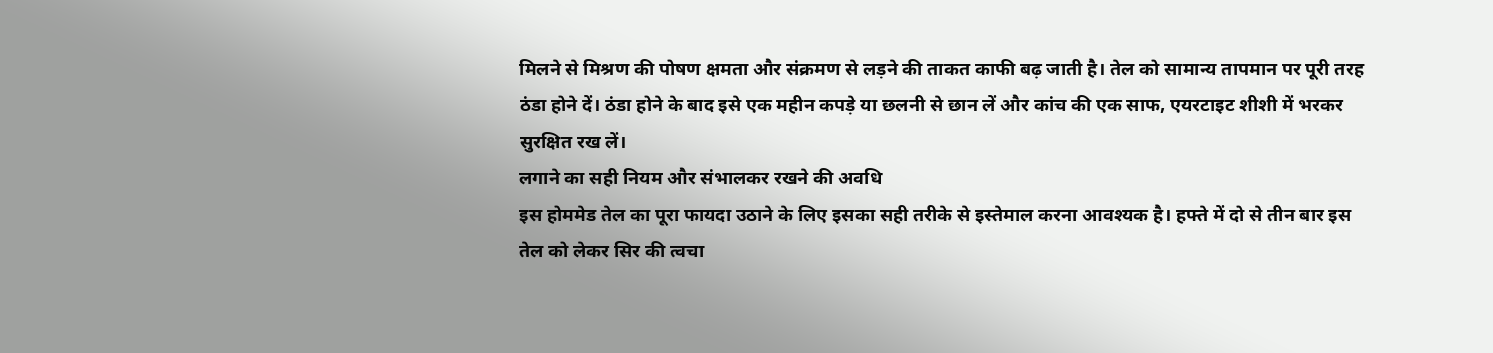मिलने से मिश्रण की पोषण क्षमता और संक्रमण से लड़ने की ताकत काफी बढ़ जाती है। तेल को सामान्य तापमान पर पूरी तरह ठंडा होने दें। ठंडा होने के बाद इसे एक महीन कपड़े या छलनी से छान लें और कांच की एक साफ, एयरटाइट शीशी में भरकर सुरक्षित रख लें।
लगाने का सही नियम और संभालकर रखने की अवधि
इस होममेड तेल का पूरा फायदा उठाने के लिए इसका सही तरीके से इस्तेमाल करना आवश्यक है। हफ्ते में दो से तीन बार इस तेल को लेकर सिर की त्वचा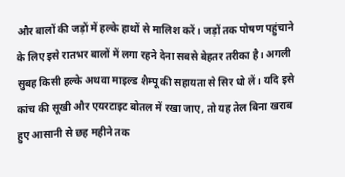और बालों की जड़ों में हल्के हाथों से मालिश करें। जड़ों तक पोषण पहुंचाने के लिए इसे रातभर बालों में लगा रहने देना सबसे बेहतर तरीका है। अगली सुबह किसी हल्के अथवा माइल्ड शैम्पू की सहायता से सिर धो लें। यदि इसे कांच की सूखी और एयरटाइट बोतल में रखा जाए, तो यह तेल बिना खराब हुए आसानी से छह महीने तक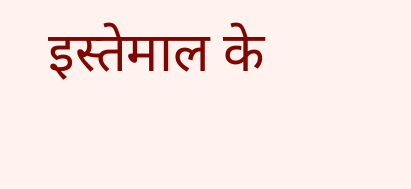इस्तेमाल के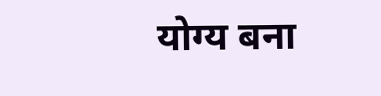योग्य बना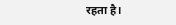रहता है।